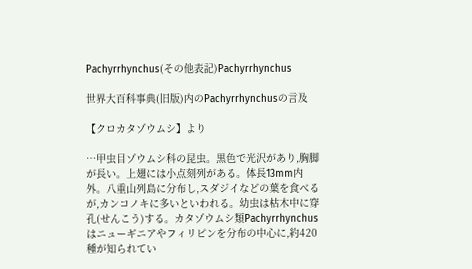Pachyrrhynchus(その他表記)Pachyrrhynchus

世界大百科事典(旧版)内のPachyrrhynchusの言及

【クロカタゾウムシ】より

…甲虫目ゾウムシ科の昆虫。黒色で光沢があり,胸脚が長い。上翅には小点刻列がある。体長13mm内外。八重山列島に分布し,スダジイなどの葉を食べるが,カンコノキに多いといわれる。幼虫は枯木中に穿孔(せんこう)する。カタゾウムシ類Pachyrrhynchusはニューギニアやフィリピンを分布の中心に,約420種が知られてい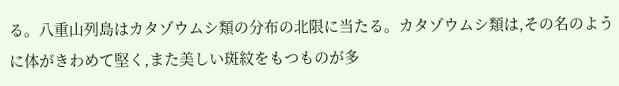る。八重山列島はカタゾウムシ類の分布の北限に当たる。カタゾウムシ類は,その名のように体がきわめて堅く,また美しい斑紋をもつものが多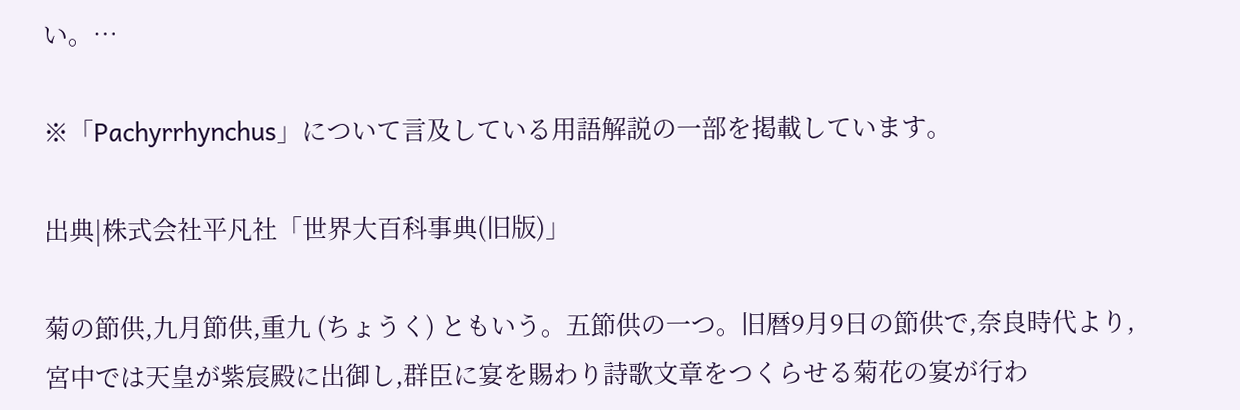い。…

※「Pachyrrhynchus」について言及している用語解説の一部を掲載しています。

出典|株式会社平凡社「世界大百科事典(旧版)」

菊の節供,九月節供,重九 (ちょうく) ともいう。五節供の一つ。旧暦9月9日の節供で,奈良時代より,宮中では天皇が紫宸殿に出御し,群臣に宴を賜わり詩歌文章をつくらせる菊花の宴が行わ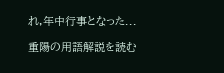れ,年中行事となった...

重陽の用語解説を読む